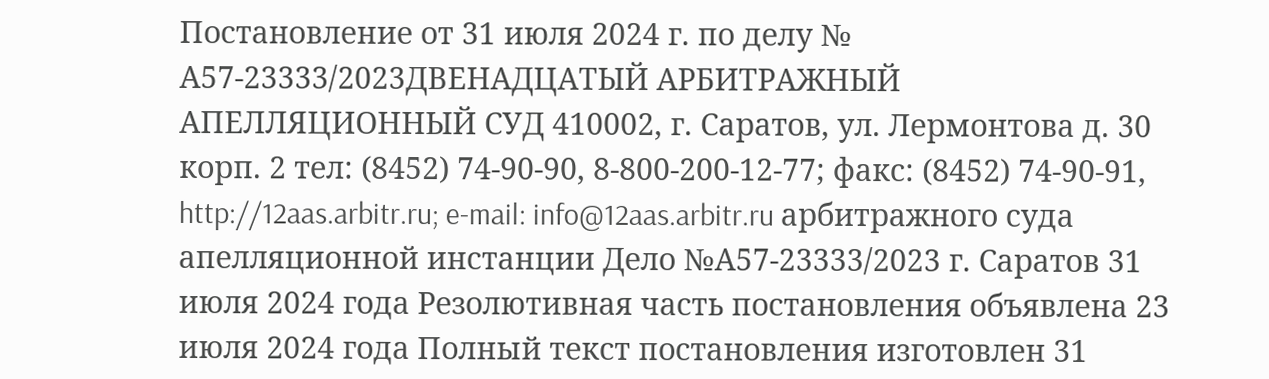Постановление от 31 июля 2024 г. по делу № А57-23333/2023ДВЕНАДЦАТЫЙ АРБИТРАЖНЫЙ АПЕЛЛЯЦИОННЫЙ СУД 410002, г. Саратов, ул. Лермонтова д. 30 корп. 2 тел: (8452) 74-90-90, 8-800-200-12-77; факс: (8452) 74-90-91, http://12aas.arbitr.ru; e-mail: info@12aas.arbitr.ru арбитражного суда апелляционной инстанции Дело №А57-23333/2023 г. Саратов 31 июля 2024 года Резолютивная часть постановления объявлена 23 июля 2024 года Полный текст постановления изготовлен 31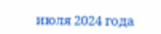июля 2024 года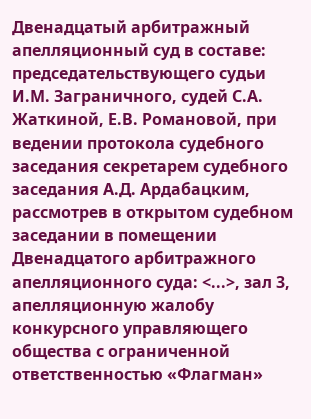Двенадцатый арбитражный апелляционный суд в составе: председательствующего судьи И.М. Заграничного, судей С.А. Жаткиной, Е.В. Романовой, при ведении протокола судебного заседания секретарем судебного заседания А.Д. Ардабацким, рассмотрев в открытом судебном заседании в помещении Двенадцатого арбитражного апелляционного суда: <...>, зал 3, апелляционную жалобу конкурсного управляющего общества с ограниченной ответственностью «Флагман»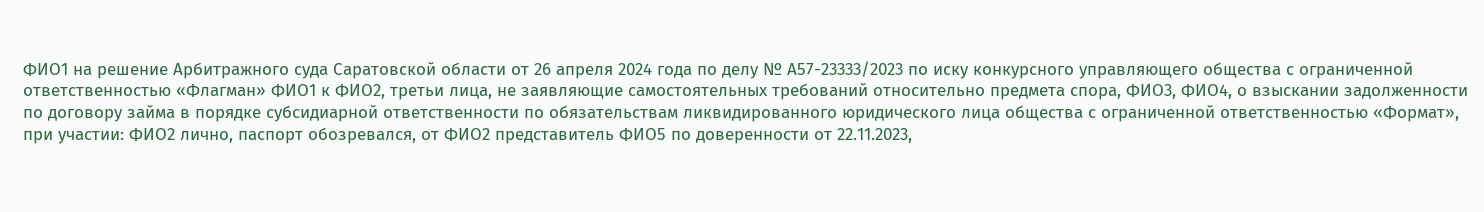ФИО1 на решение Арбитражного суда Саратовской области от 26 апреля 2024 года по делу № А57-23333/2023 по иску конкурсного управляющего общества с ограниченной ответственностью «Флагман» ФИО1 к ФИО2, третьи лица, не заявляющие самостоятельных требований относительно предмета спора, ФИО3, ФИО4, о взыскании задолженности по договору займа в порядке субсидиарной ответственности по обязательствам ликвидированного юридического лица общества с ограниченной ответственностью «Формат», при участии: ФИО2 лично, паспорт обозревался, от ФИО2 представитель ФИО5 по доверенности от 22.11.2023,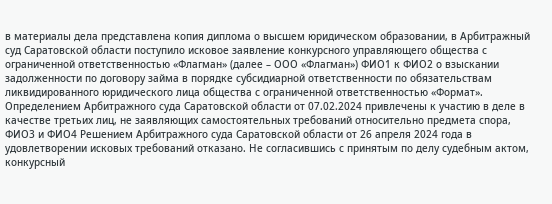в материалы дела представлена копия диплома о высшем юридическом образовании, в Арбитражный суд Саратовской области поступило исковое заявление конкурсного управляющего общества с ограниченной ответственностью «Флагман» (далее – ООО «Флагман») ФИО1 к ФИО2 о взыскании задолженности по договору займа в порядке субсидиарной ответственности по обязательствам ликвидированного юридического лица общества с ограниченной ответственностью «Формат». Определением Арбитражного суда Саратовской области от 07.02.2024 привлечены к участию в деле в качестве третьих лиц, не заявляющих самостоятельных требований относительно предмета спора, ФИО3 и ФИО4 Решением Арбитражного суда Саратовской области от 26 апреля 2024 года в удовлетворении исковых требований отказано. Не согласившись с принятым по делу судебным актом, конкурсный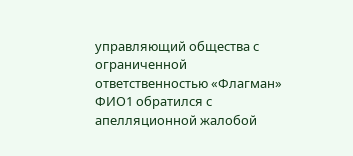управляющий общества с ограниченной ответственностью «Флагман» ФИО1 обратился с апелляционной жалобой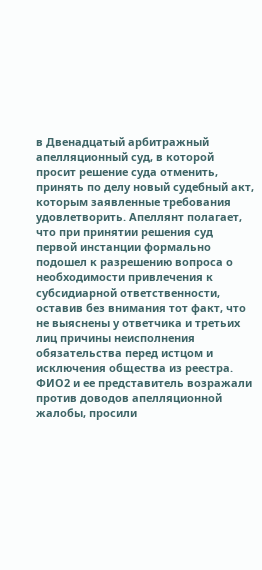в Двенадцатый арбитражный апелляционный суд, в которой просит решение суда отменить, принять по делу новый судебный акт, которым заявленные требования удовлетворить. Апеллянт полагает, что при принятии решения суд первой инстанции формально подошел к разрешению вопроса о необходимости привлечения к субсидиарной ответственности, оставив без внимания тот факт, что не выяснены у ответчика и третьих лиц причины неисполнения обязательства перед истцом и исключения общества из реестра. ФИО2 и ее представитель возражали против доводов апелляционной жалобы, просили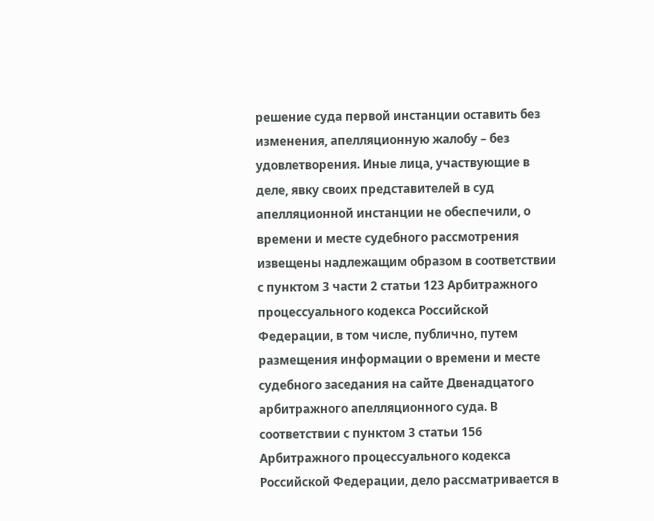решение суда первой инстанции оставить без изменения, апелляционную жалобу – без удовлетворения. Иные лица, участвующие в деле, явку своих представителей в суд апелляционной инстанции не обеспечили, о времени и месте судебного рассмотрения извещены надлежащим образом в соответствии с пунктом 3 части 2 статьи 123 Арбитражного процессуального кодекса Российской Федерации, в том числе, публично, путем размещения информации о времени и месте судебного заседания на сайте Двенадцатого арбитражного апелляционного суда. В соответствии с пунктом 3 статьи 156 Арбитражного процессуального кодекса Российской Федерации, дело рассматривается в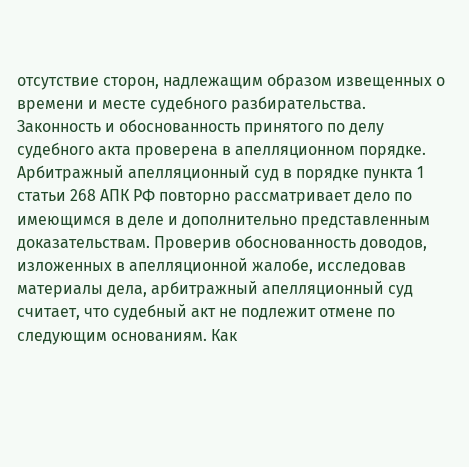отсутствие сторон, надлежащим образом извещенных о времени и месте судебного разбирательства. Законность и обоснованность принятого по делу судебного акта проверена в апелляционном порядке. Арбитражный апелляционный суд в порядке пункта 1 статьи 268 АПК РФ повторно рассматривает дело по имеющимся в деле и дополнительно представленным доказательствам. Проверив обоснованность доводов, изложенных в апелляционной жалобе, исследовав материалы дела, арбитражный апелляционный суд считает, что судебный акт не подлежит отмене по следующим основаниям. Как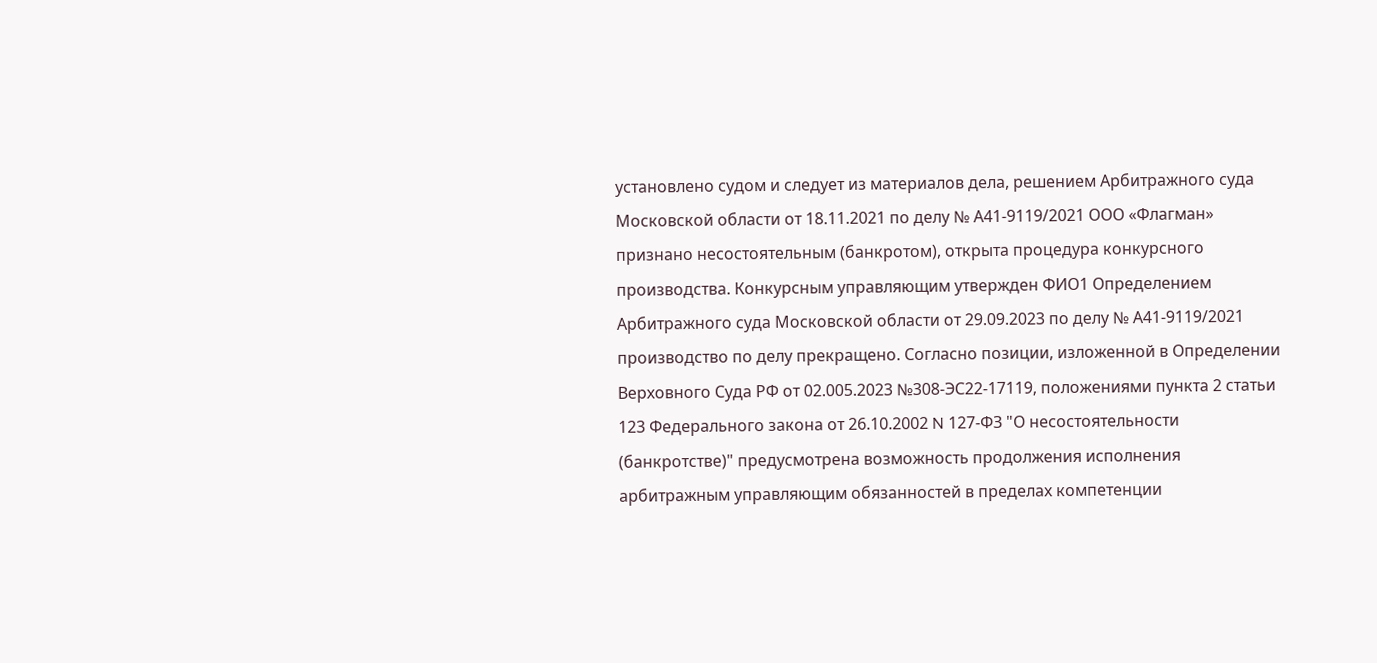установлено судом и следует из материалов дела, решением Арбитражного суда Московской области от 18.11.2021 по делу № А41-9119/2021 ООО «Флагман» признано несостоятельным (банкротом), открыта процедура конкурсного производства. Конкурсным управляющим утвержден ФИО1 Определением Арбитражного суда Московской области от 29.09.2023 по делу № А41-9119/2021 производство по делу прекращено. Согласно позиции, изложенной в Определении Верховного Суда РФ от 02.005.2023 №308-ЭС22-17119, положениями пункта 2 статьи 123 Федерального закона от 26.10.2002 N 127-ФЗ "О несостоятельности (банкротстве)" предусмотрена возможность продолжения исполнения арбитражным управляющим обязанностей в пределах компетенции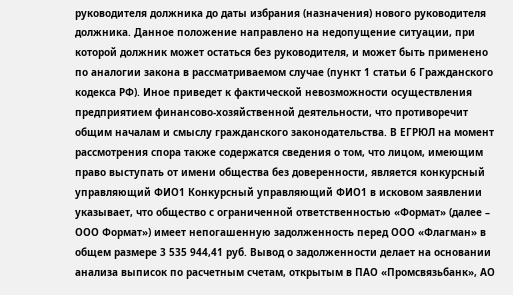руководителя должника до даты избрания (назначения) нового руководителя должника. Данное положение направлено на недопущение ситуации, при которой должник может остаться без руководителя, и может быть применено по аналогии закона в рассматриваемом случае (пункт 1 статьи 6 Гражданского кодекса РФ). Иное приведет к фактической невозможности осуществления предприятием финансово-хозяйственной деятельности, что противоречит общим началам и смыслу гражданского законодательства. В ЕГРЮЛ на момент рассмотрения спора также содержатся сведения о том, что лицом, имеющим право выступать от имени общества без доверенности, является конкурсный управляющий ФИО1 Конкурсный управляющий ФИО1 в исковом заявлении указывает, что общество с ограниченной ответственностью «Формат» (далее – ООО Формат») имеет непогашенную задолженность перед ООО «Флагман» в общем размере 3 535 944,41 руб. Вывод о задолженности делает на основании анализа выписок по расчетным счетам, открытым в ПАО «Промсвязьбанк», АО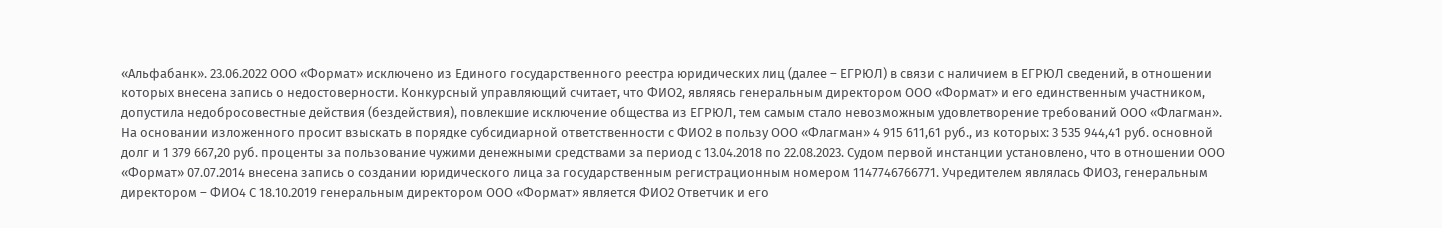«Альфабанк». 23.06.2022 ООО «Формат» исключено из Единого государственного реестра юридических лиц (далее – ЕГРЮЛ) в связи с наличием в ЕГРЮЛ сведений, в отношении которых внесена запись о недостоверности. Конкурсный управляющий считает, что ФИО2, являясь генеральным директором ООО «Формат» и его единственным участником, допустила недобросовестные действия (бездействия), повлекшие исключение общества из ЕГРЮЛ, тем самым стало невозможным удовлетворение требований ООО «Флагман». На основании изложенного просит взыскать в порядке субсидиарной ответственности с ФИО2 в пользу ООО «Флагман» 4 915 611,61 руб., из которых: 3 535 944,41 руб. основной долг и 1 379 667,20 руб. проценты за пользование чужими денежными средствами за период с 13.04.2018 по 22.08.2023. Судом первой инстанции установлено, что в отношении ООО «Формат» 07.07.2014 внесена запись о создании юридического лица за государственным регистрационным номером 1147746766771. Учредителем являлась ФИО3, генеральным директором – ФИО4 С 18.10.2019 генеральным директором ООО «Формат» является ФИО2 Ответчик и его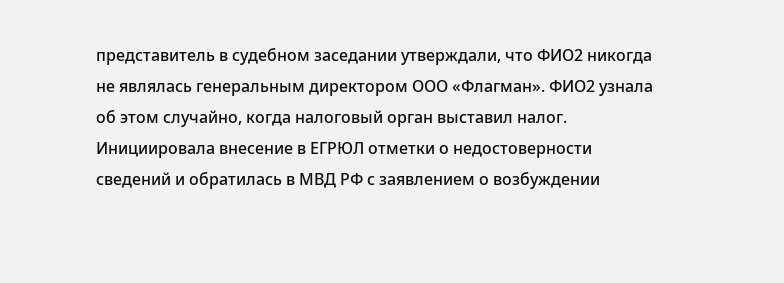представитель в судебном заседании утверждали, что ФИО2 никогда не являлась генеральным директором ООО «Флагман». ФИО2 узнала об этом случайно, когда налоговый орган выставил налог. Инициировала внесение в ЕГРЮЛ отметки о недостоверности сведений и обратилась в МВД РФ с заявлением о возбуждении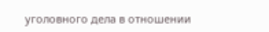уголовного дела в отношении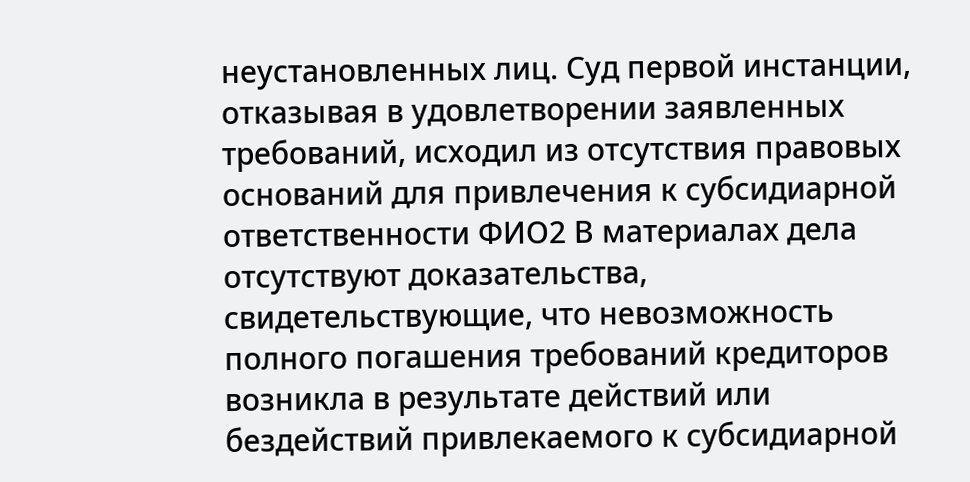неустановленных лиц. Суд первой инстанции, отказывая в удовлетворении заявленных требований, исходил из отсутствия правовых оснований для привлечения к субсидиарной ответственности ФИО2 В материалах дела отсутствуют доказательства, свидетельствующие, что невозможность полного погашения требований кредиторов возникла в результате действий или бездействий привлекаемого к субсидиарной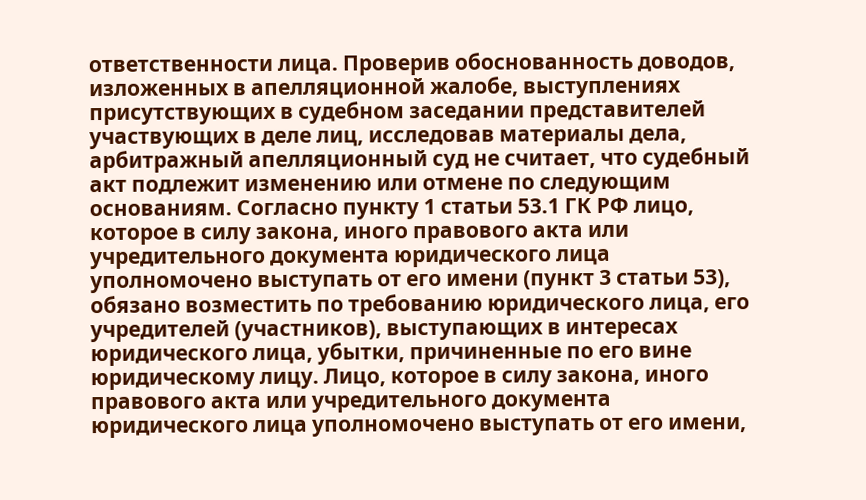ответственности лица. Проверив обоснованность доводов, изложенных в апелляционной жалобе, выступлениях присутствующих в судебном заседании представителей участвующих в деле лиц, исследовав материалы дела, арбитражный апелляционный суд не считает, что судебный акт подлежит изменению или отмене по следующим основаниям. Согласно пункту 1 статьи 53.1 ГК РФ лицо, которое в силу закона, иного правового акта или учредительного документа юридического лица уполномочено выступать от его имени (пункт 3 статьи 53), обязано возместить по требованию юридического лица, его учредителей (участников), выступающих в интересах юридического лица, убытки, причиненные по его вине юридическому лицу. Лицо, которое в силу закона, иного правового акта или учредительного документа юридического лица уполномочено выступать от его имени,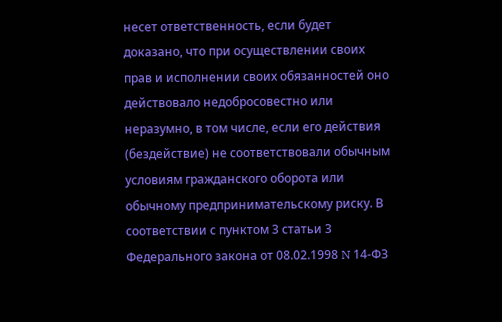несет ответственность, если будет доказано, что при осуществлении своих прав и исполнении своих обязанностей оно действовало недобросовестно или неразумно, в том числе, если его действия (бездействие) не соответствовали обычным условиям гражданского оборота или обычному предпринимательскому риску. В соответствии с пунктом 3 статьи 3 Федерального закона от 08.02.1998 N 14-ФЗ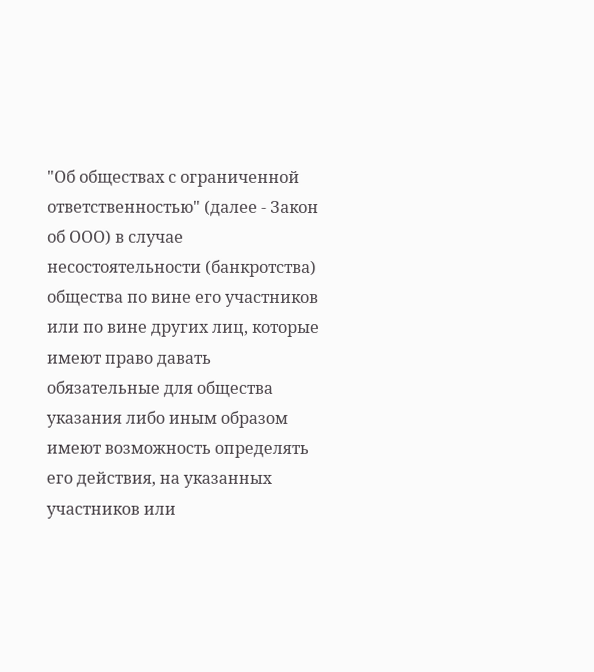"Об обществах с ограниченной ответственностью" (далее - Закон об ООО) в случае несостоятельности (банкротства) общества по вине его участников или по вине других лиц, которые имеют право давать обязательные для общества указания либо иным образом имеют возможность определять его действия, на указанных участников или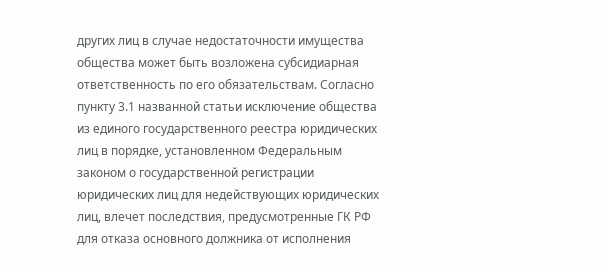других лиц в случае недостаточности имущества общества может быть возложена субсидиарная ответственность по его обязательствам. Согласно пункту 3.1 названной статьи исключение общества из единого государственного реестра юридических лиц в порядке, установленном Федеральным законом о государственной регистрации юридических лиц для недействующих юридических лиц, влечет последствия, предусмотренные ГК РФ для отказа основного должника от исполнения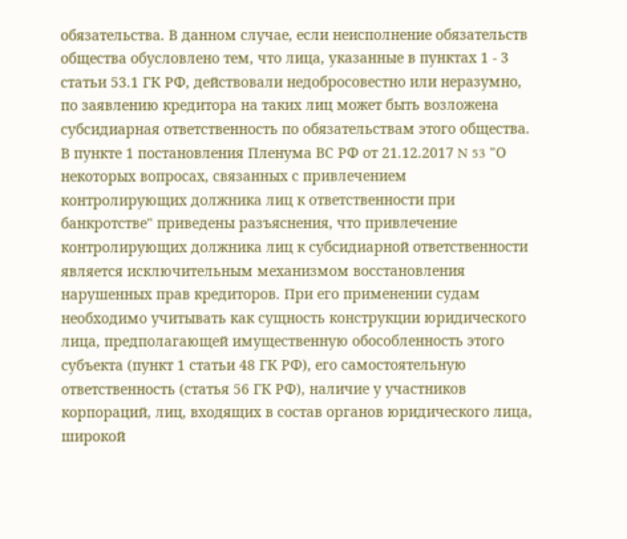обязательства. В данном случае, если неисполнение обязательств общества обусловлено тем, что лица, указанные в пунктах 1 - 3 статьи 53.1 ГК РФ, действовали недобросовестно или неразумно, по заявлению кредитора на таких лиц может быть возложена субсидиарная ответственность по обязательствам этого общества. В пункте 1 постановления Пленума ВС РФ от 21.12.2017 N 53 "О некоторых вопросах, связанных с привлечением контролирующих должника лиц к ответственности при банкротстве" приведены разъяснения, что привлечение контролирующих должника лиц к субсидиарной ответственности является исключительным механизмом восстановления нарушенных прав кредиторов. При его применении судам необходимо учитывать как сущность конструкции юридического лица, предполагающей имущественную обособленность этого субъекта (пункт 1 статьи 48 ГК РФ), его самостоятельную ответственность (статья 56 ГК РФ), наличие у участников корпораций, лиц, входящих в состав органов юридического лица, широкой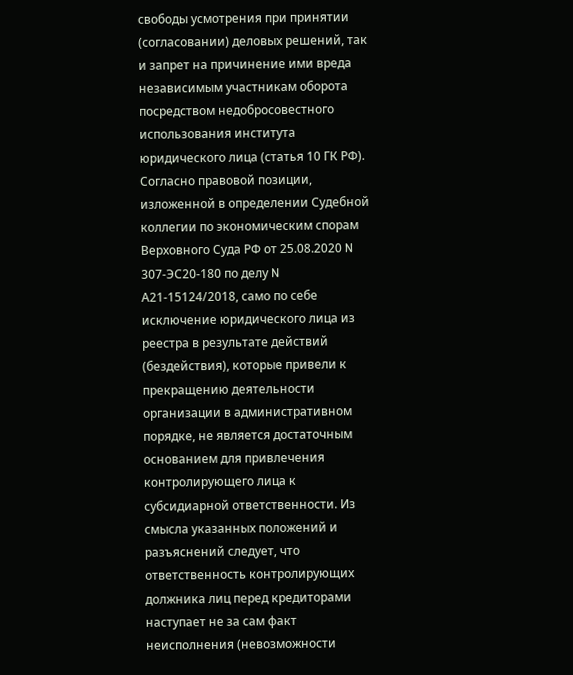свободы усмотрения при принятии (согласовании) деловых решений, так и запрет на причинение ими вреда независимым участникам оборота посредством недобросовестного использования института юридического лица (статья 10 ГК РФ). Согласно правовой позиции, изложенной в определении Судебной коллегии по экономическим спорам Верховного Суда РФ от 25.08.2020 N 307-ЭС20-180 по делу N А21-15124/2018, само по себе исключение юридического лица из реестра в результате действий (бездействия), которые привели к прекращению деятельности организации в административном порядке, не является достаточным основанием для привлечения контролирующего лица к субсидиарной ответственности. Из смысла указанных положений и разъяснений следует, что ответственность контролирующих должника лиц перед кредиторами наступает не за сам факт неисполнения (невозможности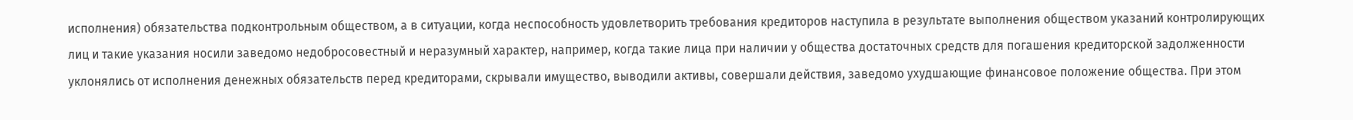исполнения) обязательства подконтрольным обществом, а в ситуации, когда неспособность удовлетворить требования кредиторов наступила в результате выполнения обществом указаний контролирующих лиц и такие указания носили заведомо недобросовестный и неразумный характер, например, когда такие лица при наличии у общества достаточных средств для погашения кредиторской задолженности уклонялись от исполнения денежных обязательств перед кредиторами, скрывали имущество, выводили активы, совершали действия, заведомо ухудшающие финансовое положение общества. При этом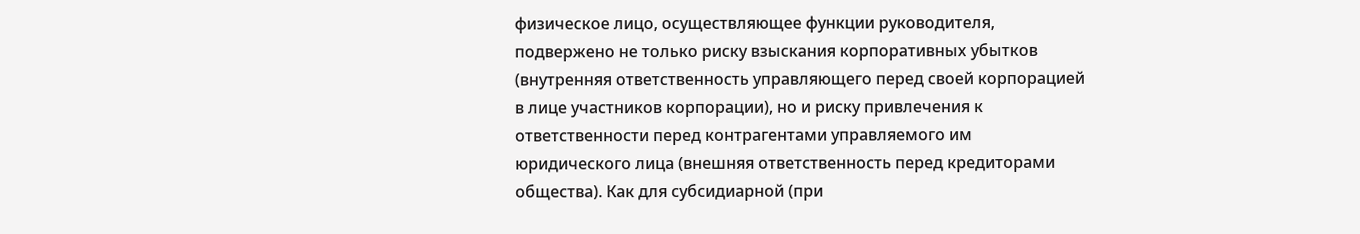физическое лицо, осуществляющее функции руководителя, подвержено не только риску взыскания корпоративных убытков (внутренняя ответственность управляющего перед своей корпорацией в лице участников корпорации), но и риску привлечения к ответственности перед контрагентами управляемого им юридического лица (внешняя ответственность перед кредиторами общества). Как для субсидиарной (при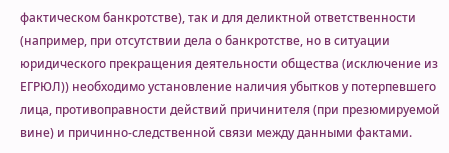фактическом банкротстве), так и для деликтной ответственности (например, при отсутствии дела о банкротстве, но в ситуации юридического прекращения деятельности общества (исключение из ЕГРЮЛ)) необходимо установление наличия убытков у потерпевшего лица, противоправности действий причинителя (при презюмируемой вине) и причинно-следственной связи между данными фактами.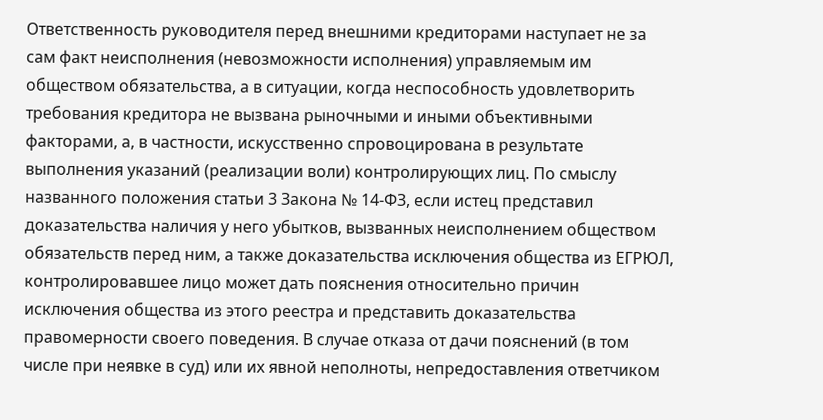Ответственность руководителя перед внешними кредиторами наступает не за сам факт неисполнения (невозможности исполнения) управляемым им обществом обязательства, а в ситуации, когда неспособность удовлетворить требования кредитора не вызвана рыночными и иными объективными факторами, а, в частности, искусственно спровоцирована в результате выполнения указаний (реализации воли) контролирующих лиц. По смыслу названного положения статьи 3 Закона № 14-ФЗ, если истец представил доказательства наличия у него убытков, вызванных неисполнением обществом обязательств перед ним, а также доказательства исключения общества из ЕГРЮЛ, контролировавшее лицо может дать пояснения относительно причин исключения общества из этого реестра и представить доказательства правомерности своего поведения. В случае отказа от дачи пояснений (в том числе при неявке в суд) или их явной неполноты, непредоставления ответчиком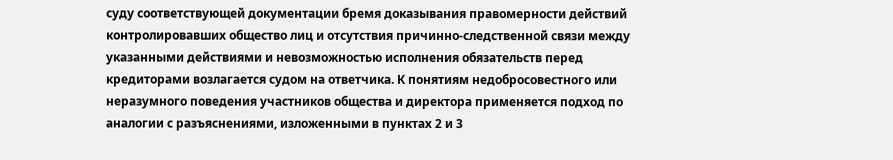суду соответствующей документации бремя доказывания правомерности действий контролировавших общество лиц и отсутствия причинно-следственной связи между указанными действиями и невозможностью исполнения обязательств перед кредиторами возлагается судом на ответчика. К понятиям недобросовестного или неразумного поведения участников общества и директора применяется подход по аналогии с разъяснениями, изложенными в пунктах 2 и 3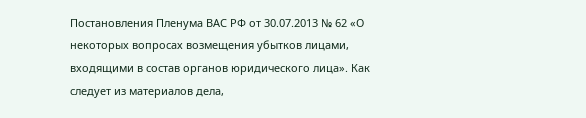Постановления Пленума ВАС РФ от 30.07.2013 № 62 «О некоторых вопросах возмещения убытков лицами, входящими в состав органов юридического лица». Как следует из материалов дела,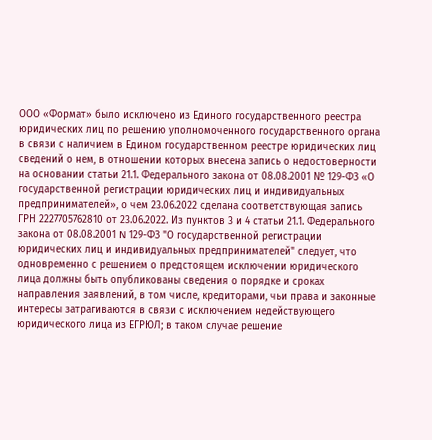ООО «Формат» было исключено из Единого государственного реестра юридических лиц по решению уполномоченного государственного органа в связи с наличием в Едином государственном реестре юридических лиц сведений о нем, в отношении которых внесена запись о недостоверности на основании статьи 21.1. Федерального закона от 08.08.2001 № 129-ФЗ «О государственной регистрации юридических лиц и индивидуальных предпринимателей», о чем 23.06.2022 сделана соответствующая запись ГРН 2227705762810 от 23.06.2022. Из пунктов 3 и 4 статьи 21.1. Федерального закона от 08.08.2001 N 129-ФЗ "О государственной регистрации юридических лиц и индивидуальных предпринимателей" следует, что одновременно с решением о предстоящем исключении юридического лица должны быть опубликованы сведения о порядке и сроках направления заявлений, в том числе, кредиторами, чьи права и законные интересы затрагиваются в связи с исключением недействующего юридического лица из ЕГРЮЛ; в таком случае решение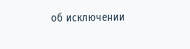об исключении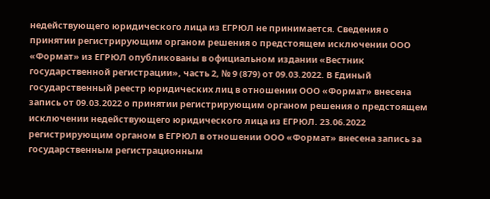недействующего юридического лица из ЕГРЮЛ не принимается. Сведения о принятии регистрирующим органом решения о предстоящем исключении ООО «Формат» из ЕГРЮЛ опубликованы в официальном издании «Вестник государственной регистрации», часть 2, № 9 (879) от 09.03.2022. В Единый государственный реестр юридических лиц в отношении ООО «Формат» внесена запись от 09.03.2022 о принятии регистрирующим органом решения о предстоящем исключении недействующего юридического лица из ЕГРЮЛ. 23.06.2022 регистрирующим органом в ЕГРЮЛ в отношении ООО «Формат» внесена запись за государственным регистрационным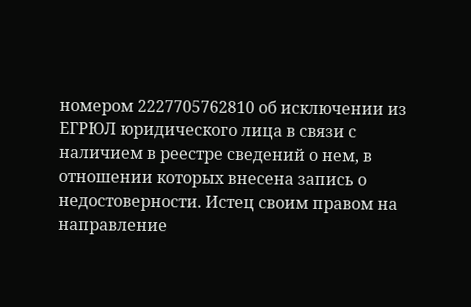номером 2227705762810 об исключении из ЕГРЮЛ юридического лица в связи с наличием в реестре сведений о нем, в отношении которых внесена запись о недостоверности. Истец своим правом на направление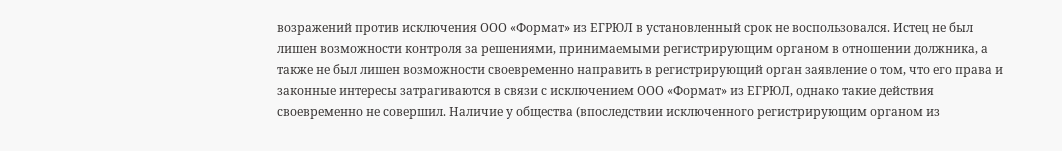возражений против исключения ООО «Формат» из ЕГРЮЛ в установленный срок не воспользовался. Истец не был лишен возможности контроля за решениями, принимаемыми регистрирующим органом в отношении должника, а также не был лишен возможности своевременно направить в регистрирующий орган заявление о том, что его права и законные интересы затрагиваются в связи с исключением ООО «Формат» из ЕГРЮЛ, однако такие действия своевременно не совершил. Наличие у общества (впоследствии исключенного регистрирующим органом из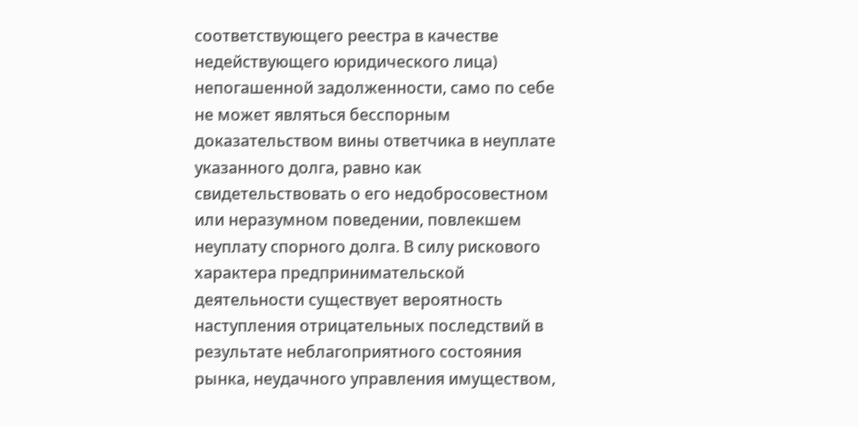соответствующего реестра в качестве недействующего юридического лица) непогашенной задолженности, само по себе не может являться бесспорным доказательством вины ответчика в неуплате указанного долга, равно как свидетельствовать о его недобросовестном или неразумном поведении, повлекшем неуплату спорного долга. В силу рискового характера предпринимательской деятельности существует вероятность наступления отрицательных последствий в результате неблагоприятного состояния рынка, неудачного управления имуществом,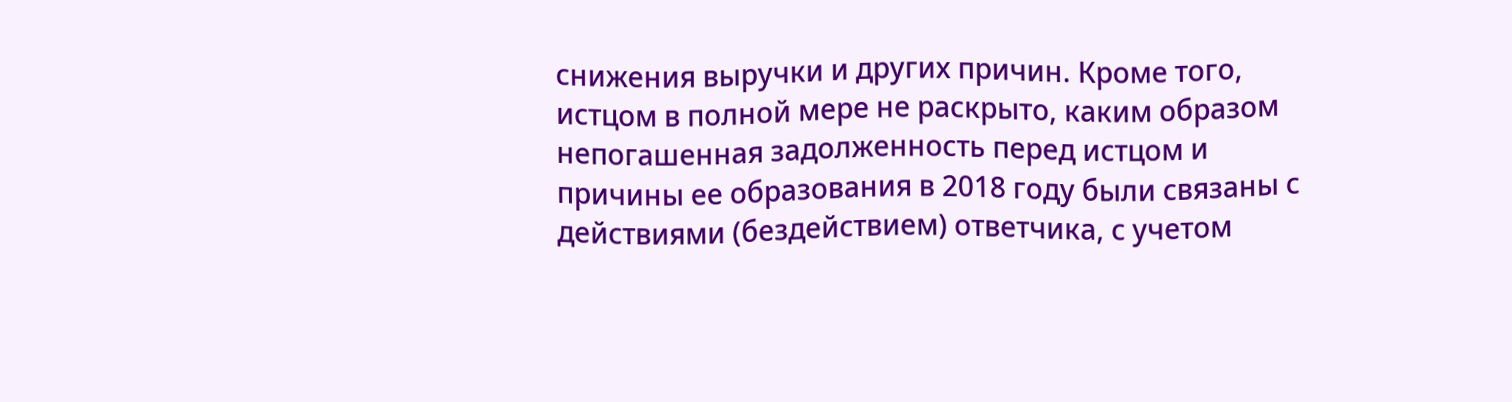снижения выручки и других причин. Кроме того, истцом в полной мере не раскрыто, каким образом непогашенная задолженность перед истцом и причины ее образования в 2018 году были связаны с действиями (бездействием) ответчика, с учетом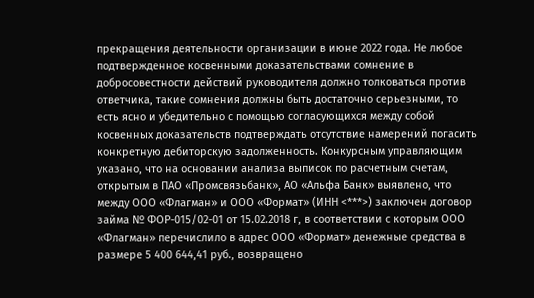прекращения деятельности организации в июне 2022 года. Не любое подтвержденное косвенными доказательствами сомнение в добросовестности действий руководителя должно толковаться против ответчика, такие сомнения должны быть достаточно серьезными, то есть ясно и убедительно с помощью согласующихся между собой косвенных доказательств подтверждать отсутствие намерений погасить конкретную дебиторскую задолженность. Конкурсным управляющим указано, что на основании анализа выписок по расчетным счетам, открытым в ПАО «Промсвязьбанк», АО «Альфа Банк» выявлено, что между ООО «Флагман» и ООО «Формат» (ИНН <***>) заключен договор займа № ФОР-015/02-01 от 15.02.2018 г, в соответствии с которым ООО «Флагман» перечислило в адрес ООО «Формат» денежные средства в размере 5 400 644,41 руб., возвращено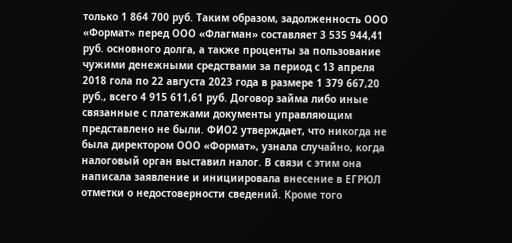только 1 864 700 руб. Таким образом, задолженность ООО «Формат» перед ООО «Флагман» составляет 3 535 944,41 руб. основного долга, а также проценты за пользование чужими денежными средствами за период с 13 апреля 2018 гола по 22 августа 2023 года в размере 1 379 667,20 руб., всего 4 915 611,61 руб. Договор займа либо иные связанные с платежами документы управляющим представлено не были. ФИО2 утверждает, что никогда не была директором ООО «Формат», узнала случайно, когда налоговый орган выставил налог. В связи с этим она написала заявление и инициировала внесение в ЕГРЮЛ отметки о недостоверности сведений. Кроме того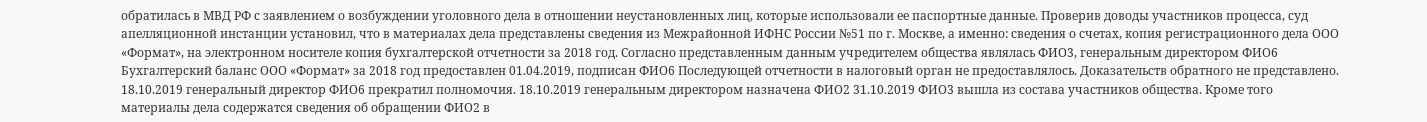обратилась в МВД РФ с заявлением о возбуждении уголовного дела в отношении неустановленных лиц, которые использовали ее паспортные данные. Проверив доводы участников процесса, суд апелляционной инстанции установил, что в материалах дела представлены сведения из Межрайонной ИФНС России №51 по г. Москве, а именно: сведения о счетах, копия регистрационного дела ООО «Формат», на электронном носителе копия бухгалтерской отчетности за 2018 год. Согласно представленным данным учредителем общества являлась ФИО3, генеральным директором ФИО6 Бухгалтерский баланс ООО «Формат» за 2018 год предоставлен 01.04.2019, подписан ФИО6 Последующей отчетности в налоговый орган не предоставлялось. Доказательств обратного не представлено. 18.10.2019 генеральный директор ФИО6 прекратил полномочия. 18.10.2019 генеральным директором назначена ФИО2 31.10.2019 ФИО3 вышла из состава участников общества. Кроме того материалы дела содержатся сведения об обращении ФИО2 в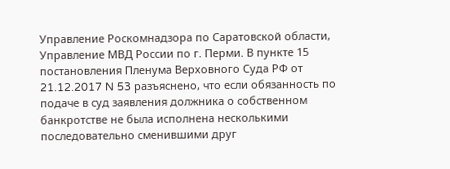Управление Роскомнадзора по Саратовской области, Управление МВД России по г. Перми. В пункте 15 постановления Пленума Верховного Суда РФ от 21.12.2017 N 53 разъяснено, что если обязанность по подаче в суд заявления должника о собственном банкротстве не была исполнена несколькими последовательно сменившими друг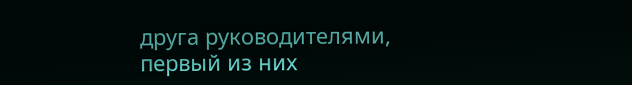друга руководителями, первый из них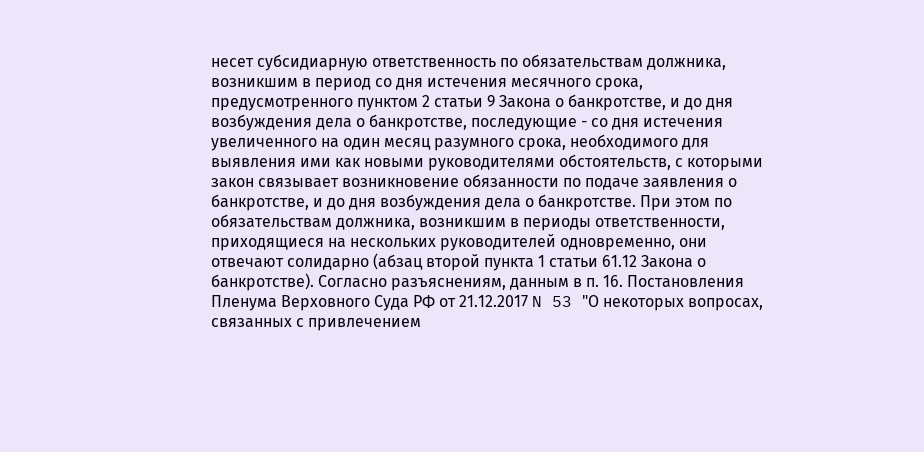несет субсидиарную ответственность по обязательствам должника, возникшим в период со дня истечения месячного срока, предусмотренного пунктом 2 статьи 9 Закона о банкротстве, и до дня возбуждения дела о банкротстве, последующие - со дня истечения увеличенного на один месяц разумного срока, необходимого для выявления ими как новыми руководителями обстоятельств, с которыми закон связывает возникновение обязанности по подаче заявления о банкротстве, и до дня возбуждения дела о банкротстве. При этом по обязательствам должника, возникшим в периоды ответственности, приходящиеся на нескольких руководителей одновременно, они отвечают солидарно (абзац второй пункта 1 статьи 61.12 Закона о банкротстве). Согласно разъяснениям, данным в п. 16. Постановления Пленума Верховного Суда РФ от 21.12.2017 N 53 "О некоторых вопросах, связанных с привлечением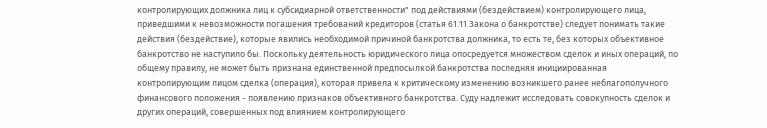контролирующих должника лиц к субсидиарной ответственности" под действиями (бездействием) контролирующего лица, приведшими к невозможности погашения требований кредиторов (статья 61.11 Закона о банкротстве) следует понимать такие действия (бездействие), которые явились необходимой причиной банкротства должника, то есть те, без которых объективное банкротство не наступило бы. Поскольку деятельность юридического лица опосредуется множеством сделок и иных операций, по общему правилу, не может быть признана единственной предпосылкой банкротства последняя инициированная контролирующим лицом сделка (операция), которая привела к критическому изменению возникшего ранее неблагополучного финансового положения - появлению признаков объективного банкротства. Суду надлежит исследовать совокупность сделок и других операций, совершенных под влиянием контролирующего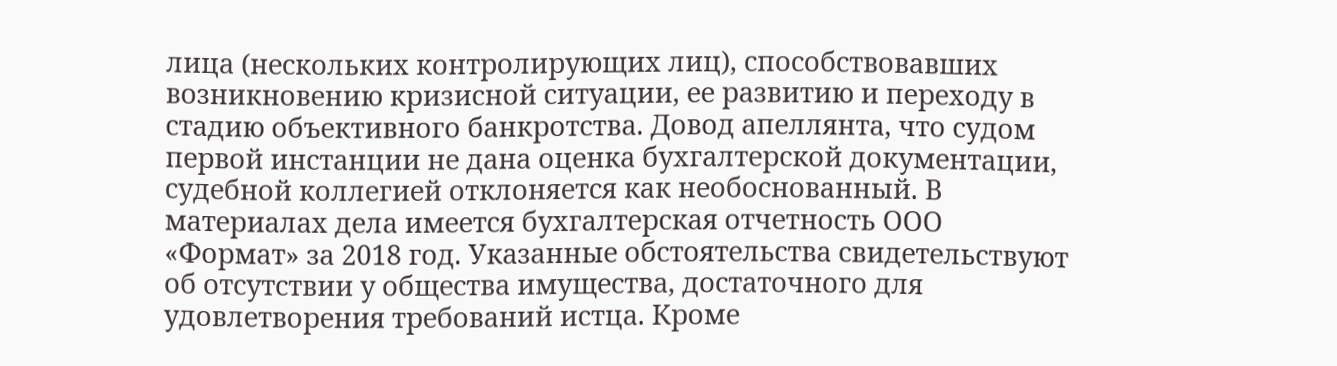лица (нескольких контролирующих лиц), способствовавших возникновению кризисной ситуации, ее развитию и переходу в стадию объективного банкротства. Довод апеллянта, что судом первой инстанции не дана оценка бухгалтерской документации, судебной коллегией отклоняется как необоснованный. В материалах дела имеется бухгалтерская отчетность ООО «Формат» за 2018 год. Указанные обстоятельства свидетельствуют об отсутствии у общества имущества, достаточного для удовлетворения требований истца. Кроме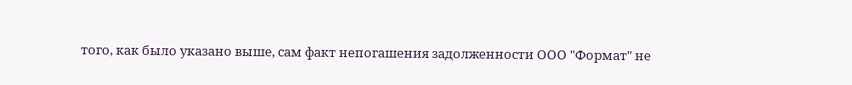того, как было указано выше, сам факт непогашения задолженности ООО "Формат" не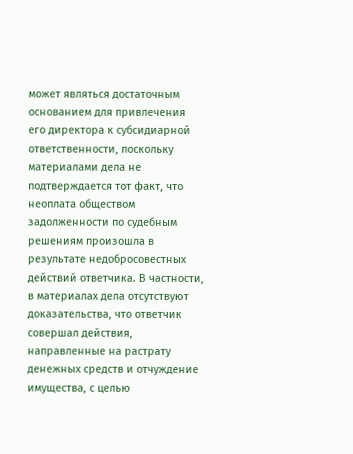может являться достаточным основанием для привлечения его директора к субсидиарной ответственности, поскольку материалами дела не подтверждается тот факт, что неоплата обществом задолженности по судебным решениям произошла в результате недобросовестных действий ответчика. В частности, в материалах дела отсутствуют доказательства, что ответчик совершал действия, направленные на растрату денежных средств и отчуждение имущества, с целью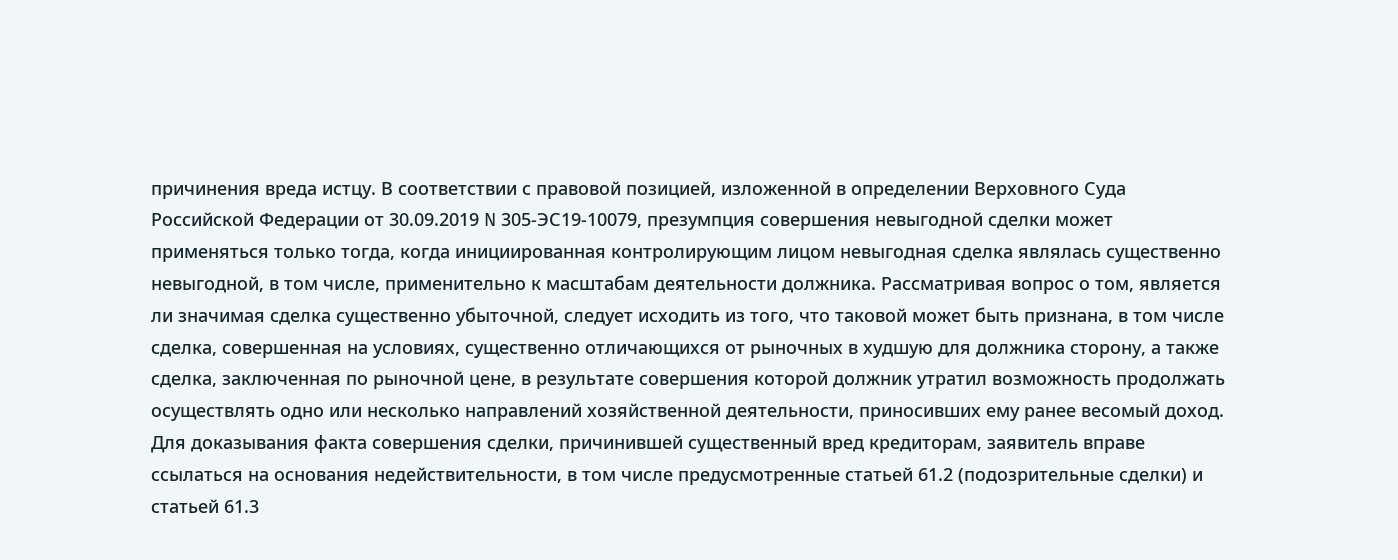причинения вреда истцу. В соответствии с правовой позицией, изложенной в определении Верховного Суда Российской Федерации от 30.09.2019 N 305-ЭС19-10079, презумпция совершения невыгодной сделки может применяться только тогда, когда инициированная контролирующим лицом невыгодная сделка являлась существенно невыгодной, в том числе, применительно к масштабам деятельности должника. Рассматривая вопрос о том, является ли значимая сделка существенно убыточной, следует исходить из того, что таковой может быть признана, в том числе сделка, совершенная на условиях, существенно отличающихся от рыночных в худшую для должника сторону, а также сделка, заключенная по рыночной цене, в результате совершения которой должник утратил возможность продолжать осуществлять одно или несколько направлений хозяйственной деятельности, приносивших ему ранее весомый доход. Для доказывания факта совершения сделки, причинившей существенный вред кредиторам, заявитель вправе ссылаться на основания недействительности, в том числе предусмотренные статьей 61.2 (подозрительные сделки) и статьей 61.3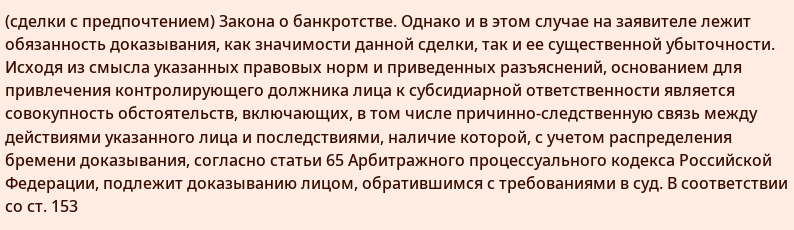(сделки с предпочтением) Закона о банкротстве. Однако и в этом случае на заявителе лежит обязанность доказывания, как значимости данной сделки, так и ее существенной убыточности. Исходя из смысла указанных правовых норм и приведенных разъяснений, основанием для привлечения контролирующего должника лица к субсидиарной ответственности является совокупность обстоятельств, включающих, в том числе причинно-следственную связь между действиями указанного лица и последствиями, наличие которой, с учетом распределения бремени доказывания, согласно статьи 65 Арбитражного процессуального кодекса Российской Федерации, подлежит доказыванию лицом, обратившимся с требованиями в суд. В соответствии со ст. 153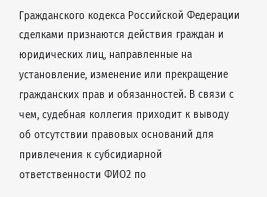Гражданского кодекса Российской Федерации сделками признаются действия граждан и юридических лиц, направленные на установление, изменение или прекращение гражданских прав и обязанностей. В связи с чем, судебная коллегия приходит к выводу об отсутствии правовых оснований для привлечения к субсидиарной ответственности ФИО2 по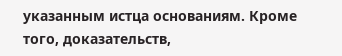указанным истца основаниям. Кроме того, доказательств,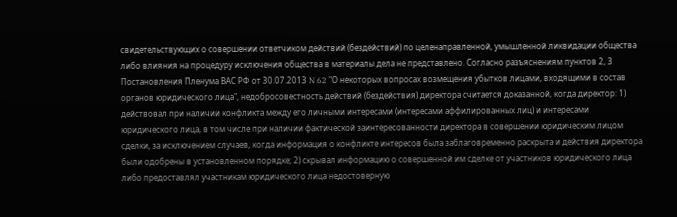свидетельствующих о совершении ответчиком действий (бездействий) по целенаправленной, умышленной ликвидации общества либо влияния на процедуру исключения общества в материалы дела не представлено. Согласно разъяснениям пунктов 2, 3 Постановления Пленума ВАС РФ от 30.07.2013 N 62 "О некоторых вопросах возмещения убытков лицами, входящими в состав органов юридического лица", недобросовестность действий (бездействия) директора считается доказанной, когда директор: 1) действовал при наличии конфликта между его личными интересами (интересами аффилированных лиц) и интересами юридического лица, в том числе при наличии фактической заинтересованности директора в совершении юридическим лицом сделки, за исключением случаев, когда информация о конфликте интересов была заблаговременно раскрыта и действия директора были одобрены в установленном порядке; 2) скрывал информацию о совершенной им сделке от участников юридического лица либо предоставлял участникам юридического лица недостоверную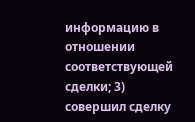информацию в отношении соответствующей сделки; 3) совершил сделку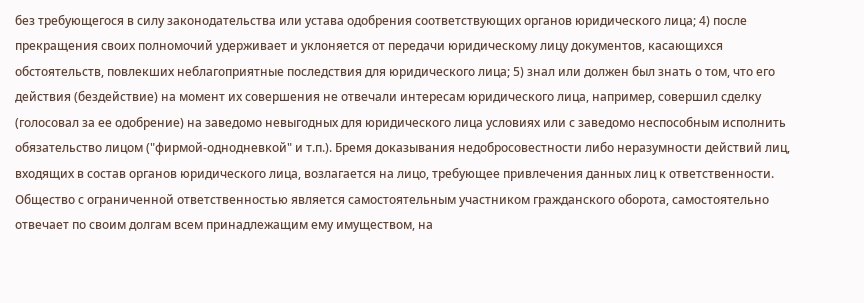без требующегося в силу законодательства или устава одобрения соответствующих органов юридического лица; 4) после прекращения своих полномочий удерживает и уклоняется от передачи юридическому лицу документов, касающихся обстоятельств, повлекших неблагоприятные последствия для юридического лица; 5) знал или должен был знать о том, что его действия (бездействие) на момент их совершения не отвечали интересам юридического лица, например, совершил сделку (голосовал за ее одобрение) на заведомо невыгодных для юридического лица условиях или с заведомо неспособным исполнить обязательство лицом ("фирмой-однодневкой" и т.п.). Бремя доказывания недобросовестности либо неразумности действий лиц, входящих в состав органов юридического лица, возлагается на лицо, требующее привлечения данных лиц к ответственности. Общество с ограниченной ответственностью является самостоятельным участником гражданского оборота, самостоятельно отвечает по своим долгам всем принадлежащим ему имуществом, на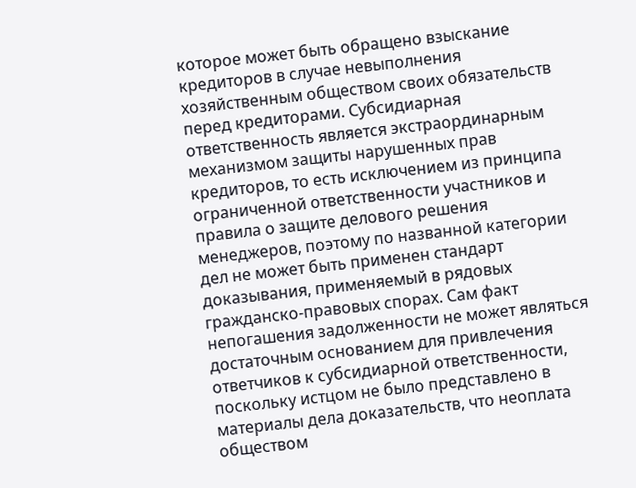которое может быть обращено взыскание кредиторов в случае невыполнения хозяйственным обществом своих обязательств перед кредиторами. Субсидиарная ответственность является экстраординарным механизмом защиты нарушенных прав кредиторов, то есть исключением из принципа ограниченной ответственности участников и правила о защите делового решения менеджеров, поэтому по названной категории дел не может быть применен стандарт доказывания, применяемый в рядовых гражданско-правовых спорах. Сам факт непогашения задолженности не может являться достаточным основанием для привлечения ответчиков к субсидиарной ответственности, поскольку истцом не было представлено в материалы дела доказательств, что неоплата обществом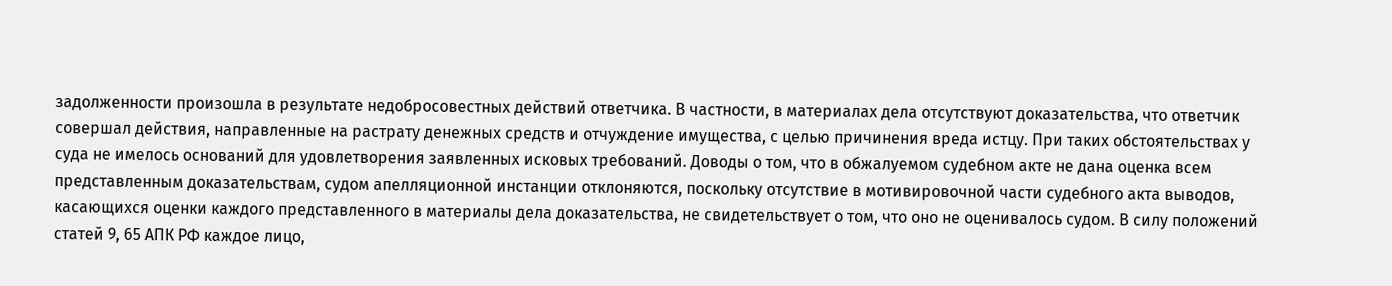задолженности произошла в результате недобросовестных действий ответчика. В частности, в материалах дела отсутствуют доказательства, что ответчик совершал действия, направленные на растрату денежных средств и отчуждение имущества, с целью причинения вреда истцу. При таких обстоятельствах у суда не имелось оснований для удовлетворения заявленных исковых требований. Доводы о том, что в обжалуемом судебном акте не дана оценка всем представленным доказательствам, судом апелляционной инстанции отклоняются, поскольку отсутствие в мотивировочной части судебного акта выводов, касающихся оценки каждого представленного в материалы дела доказательства, не свидетельствует о том, что оно не оценивалось судом. В силу положений статей 9, 65 АПК РФ каждое лицо,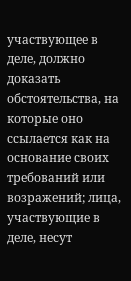участвующее в деле, должно доказать обстоятельства, на которые оно ссылается как на основание своих требований или возражений; лица, участвующие в деле, несут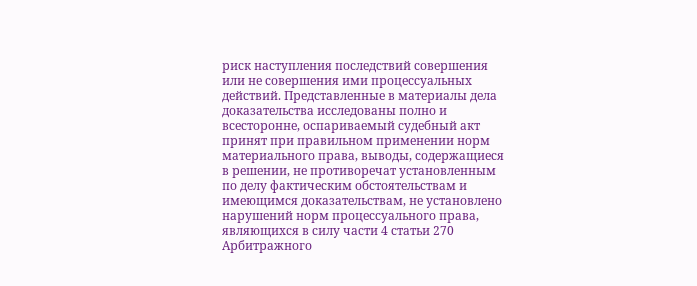риск наступления последствий совершения или не совершения ими процессуальных действий. Представленные в материалы дела доказательства исследованы полно и всесторонне, оспариваемый судебный акт принят при правильном применении норм материального права, выводы, содержащиеся в решении, не противоречат установленным по делу фактическим обстоятельствам и имеющимся доказательствам, не установлено нарушений норм процессуального права, являющихся в силу части 4 статьи 270 Арбитражного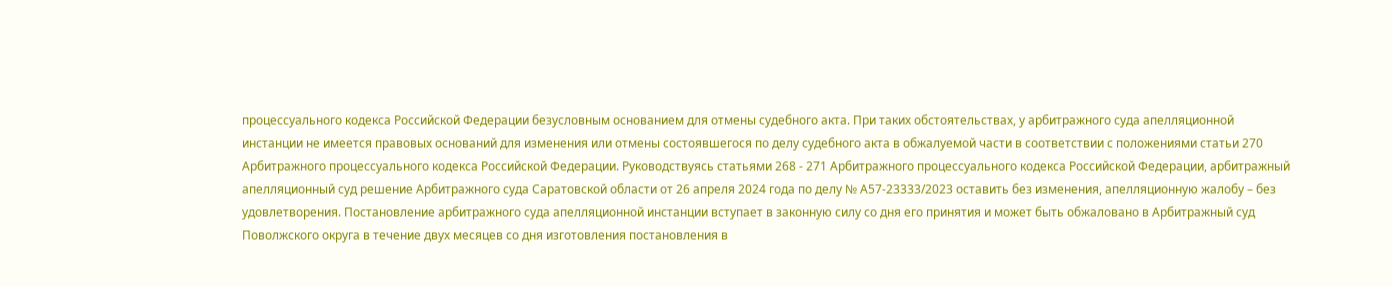процессуального кодекса Российской Федерации безусловным основанием для отмены судебного акта. При таких обстоятельствах, у арбитражного суда апелляционной инстанции не имеется правовых оснований для изменения или отмены состоявшегося по делу судебного акта в обжалуемой части в соответствии с положениями статьи 270 Арбитражного процессуального кодекса Российской Федерации. Руководствуясь статьями 268 - 271 Арбитражного процессуального кодекса Российской Федерации, арбитражный апелляционный суд решение Арбитражного суда Саратовской области от 26 апреля 2024 года по делу № А57-23333/2023 оставить без изменения, апелляционную жалобу – без удовлетворения. Постановление арбитражного суда апелляционной инстанции вступает в законную силу со дня его принятия и может быть обжаловано в Арбитражный суд Поволжского округа в течение двух месяцев со дня изготовления постановления в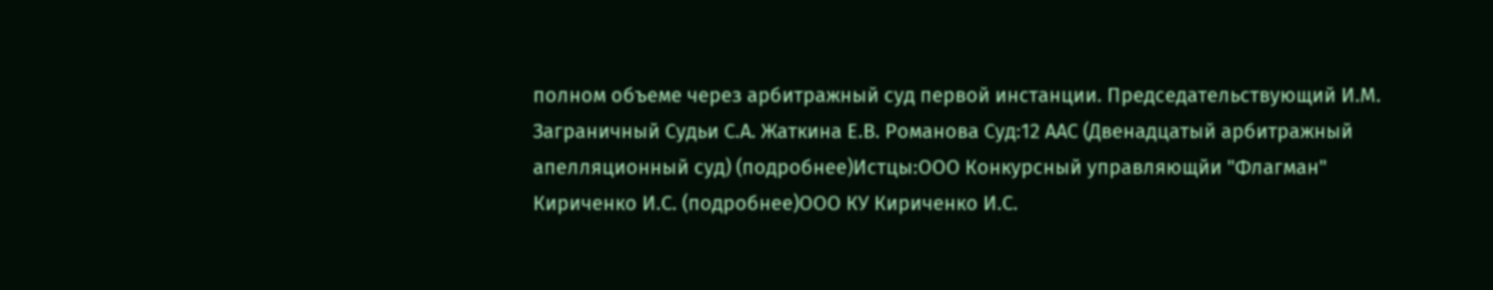полном объеме через арбитражный суд первой инстанции. Председательствующий И.М. Заграничный Судьи С.А. Жаткина Е.В. Романова Суд:12 ААС (Двенадцатый арбитражный апелляционный суд) (подробнее)Истцы:ООО Конкурсный управляющйи "Флагман" Кириченко И.С. (подробнее)ООО КУ Кириченко И.С.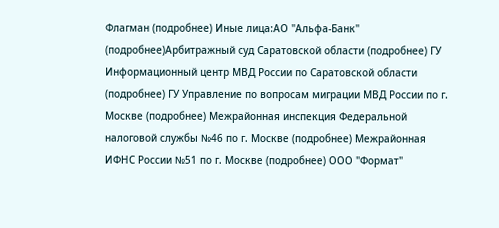Флагман (подробнее) Иные лица:АО "Альфа-Банк" (подробнее)Арбитражный суд Саратовской области (подробнее) ГУ Информационный центр МВД России по Саратовской области (подробнее) ГУ Управление по вопросам миграции МВД России по г. Москве (подробнее) Межрайонная инспекция Федеральной налоговой службы №46 по г. Москве (подробнее) Межрайонная ИФНС России №51 по г. Москве (подробнее) ООО "Формат"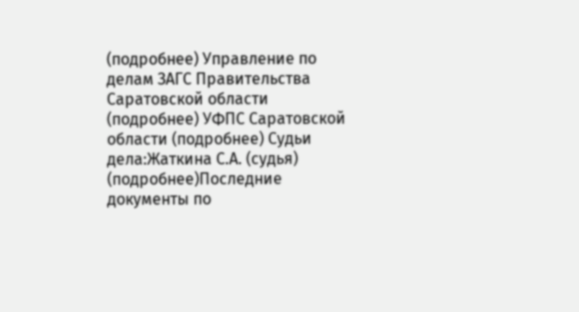(подробнее) Управление по делам ЗАГС Правительства Саратовской области (подробнее) УФПС Саратовской области (подробнее) Судьи дела:Жаткина С.А. (судья) (подробнее)Последние документы по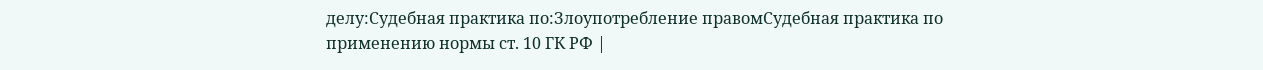делу:Судебная практика по:Злоупотребление правомСудебная практика по применению нормы ст. 10 ГК РФ |